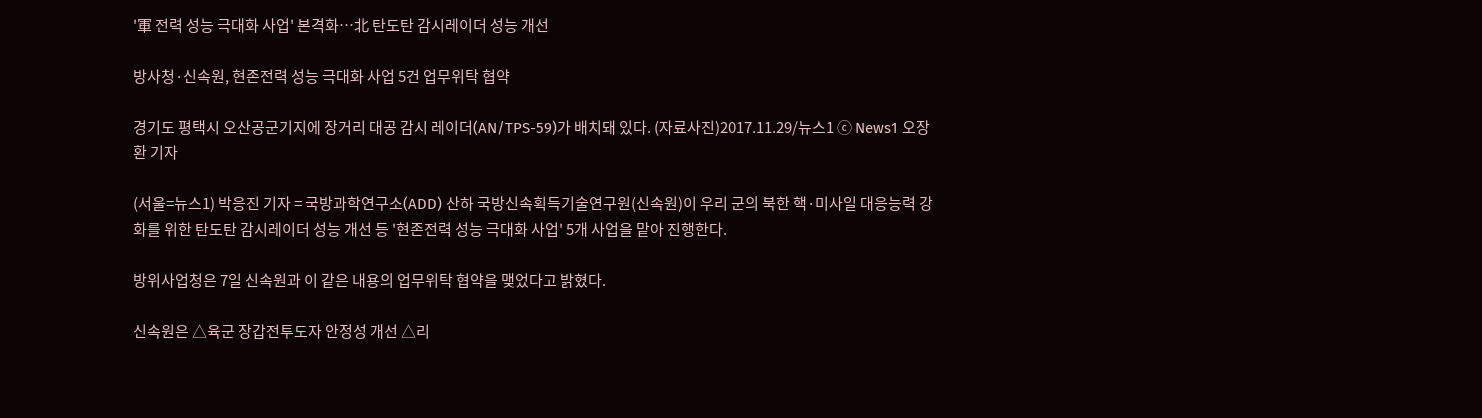'軍 전력 성능 극대화 사업' 본격화…北 탄도탄 감시레이더 성능 개선

방사청·신속원, 현존전력 성능 극대화 사업 5건 업무위탁 협약

경기도 평택시 오산공군기지에 장거리 대공 감시 레이더(AN/TPS-59)가 배치돼 있다. (자료사진)2017.11.29/뉴스1 ⓒ News1 오장환 기자

(서울=뉴스1) 박응진 기자 = 국방과학연구소(ADD) 산하 국방신속획득기술연구원(신속원)이 우리 군의 북한 핵·미사일 대응능력 강화를 위한 탄도탄 감시레이더 성능 개선 등 '현존전력 성능 극대화 사업' 5개 사업을 맡아 진행한다.

방위사업청은 7일 신속원과 이 같은 내용의 업무위탁 협약을 맺었다고 밝혔다.

신속원은 △육군 장갑전투도자 안정성 개선 △리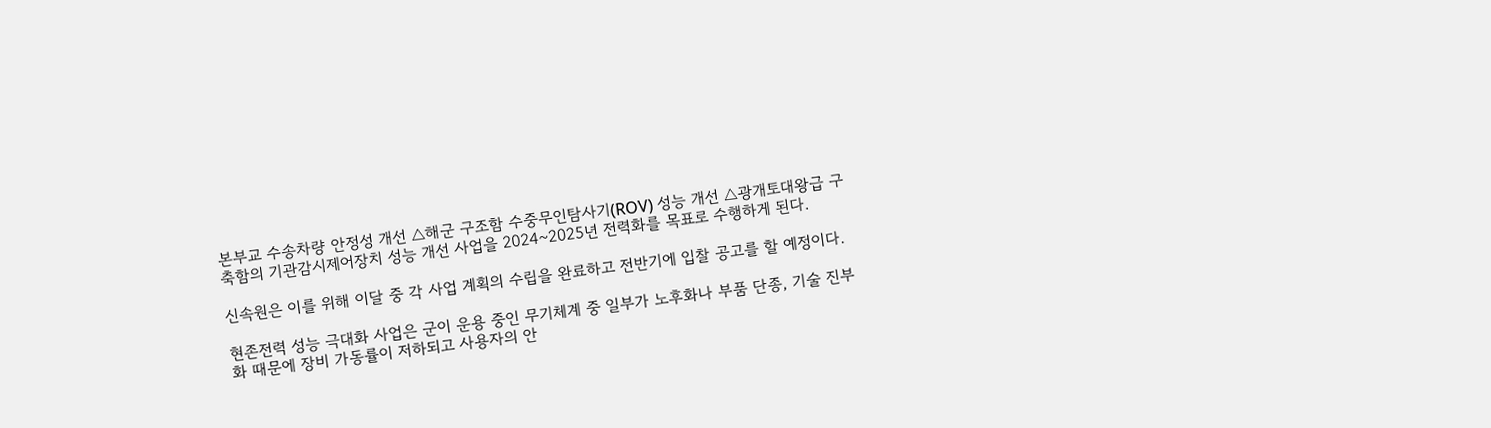본부교 수송차량 안정성 개선 △해군 구조함 수중무인탐사기(ROV) 성능 개선 △광개토대왕급 구축함의 기관감시제어장치 성능 개선 사업을 2024~2025년 전력화를 목표로 수행하게 된다.

신속원은 이를 위해 이달 중 각 사업 계획의 수립을 완료하고 전반기에 입찰 공고를 할 예정이다.

현존전력 성능 극대화 사업은 군이 운용 중인 무기체계 중 일부가 노후화나 부품 단종, 기술 진부화 때문에 장비 가동률이 저하되고 사용자의 안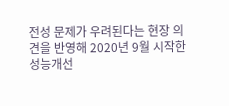전성 문제가 우려된다는 현장 의견을 반영해 2020년 9월 시작한 성능개선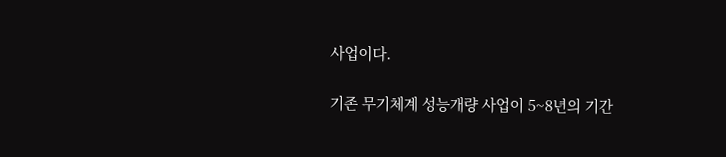사업이다.

기존 무기체계 성능개량 사업이 5~8년의 기간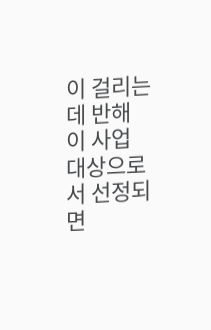이 걸리는 데 반해 이 사업 대상으로서 선정되면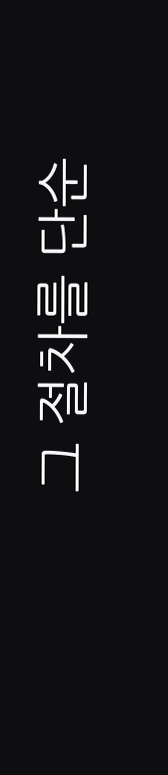그 절차를 단순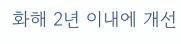화해 2년 이내에 개선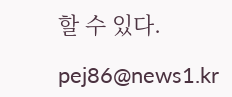할 수 있다.

pej86@news1.kr